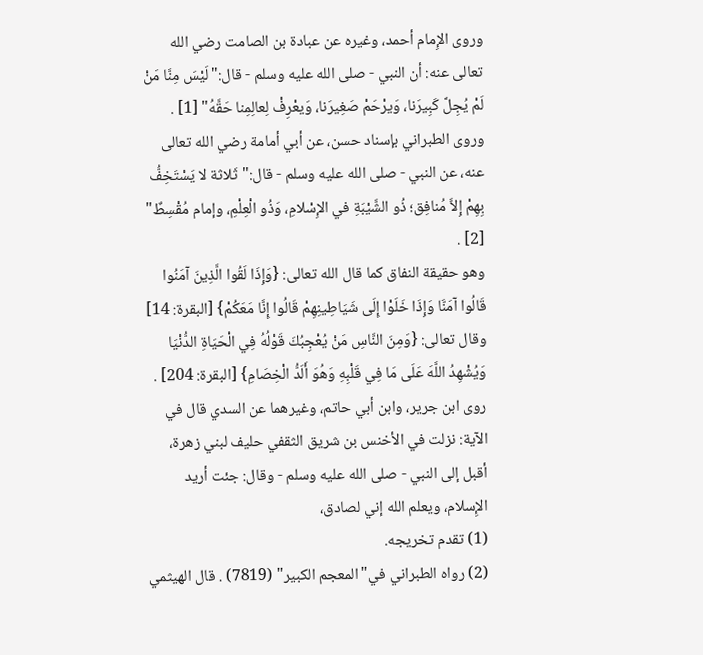وروى الإِمام أحمد، وغيره عن عبادة بن الصامت رضي الله تعالى عنه: أن النبي - صلى الله عليه وسلم - قال:"لَيْسَ مِنَّا مَنْ لَمْ يُجِلَّ كَبِيرَنا، وَيرْحَمْ صَغِيرَنا، وَيعْرِفْ لِعالِمِنا حَقَّهُ" [1] .
وروى الطبراني بإسناد حسن، عن أبي أمامة رضي الله تعالى عنه، عن النبي - صلى الله عليه وسلم - قال:"ثَلاثة لا يَسْتَخِفُّ بِهِمْ إِلاَّ مُنافِق؛ ذُو الشَّيْبَةِ في الإِسْلامِ، وَذُو الْعِلْمِ، وإمام مُقْسِطٌ" [2] .
وهو حقيقة النفاق كما قال الله تعالى: {وَإِذَا لَقُوا الَّذِينَ آمَنُوا قَالُوا آمَنَّا وَإِذَا خَلَوْا إِلَى شَيَاطِينِهِمْ قَالُوا إِنَّا مَعَكُمْ} [البقرة: 14] وقال تعالى: {وَمِنَ النَّاسِ مَنْ يُعْجِبُكَ قَوْلُهُ فِي الْحَيَاةِ الدُّنْيَا وَيُشْهِدُ اللَّهَ عَلَى مَا فِي قَلْبِهِ وَهُوَ أَلَدُّ الْخِصَامِ} [البقرة: 204] .
روى ابن جرير، وابن أبي حاتم، وغيرهما عن السدي قال في الآية: نزلت في الأخنس بن شريق الثقفي حليف لبني زهرة، أقبل إلى النبي - صلى الله عليه وسلم - وقال: جئت أريد الإِسلام، ويعلم الله إني لصادق،
(1) تقدم تخريجه.
(2) رواه الطبراني في"المعجم الكبير" (7819) . قال الهيثمي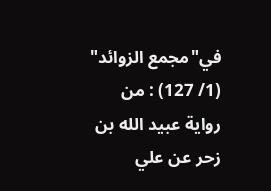في"مجمع الزوائد" (1/ 127) : من رواية عبيد الله بن زحر عن علي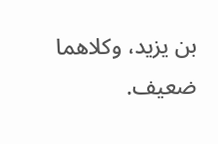بن يزيد، وكلاهما ضعيف.